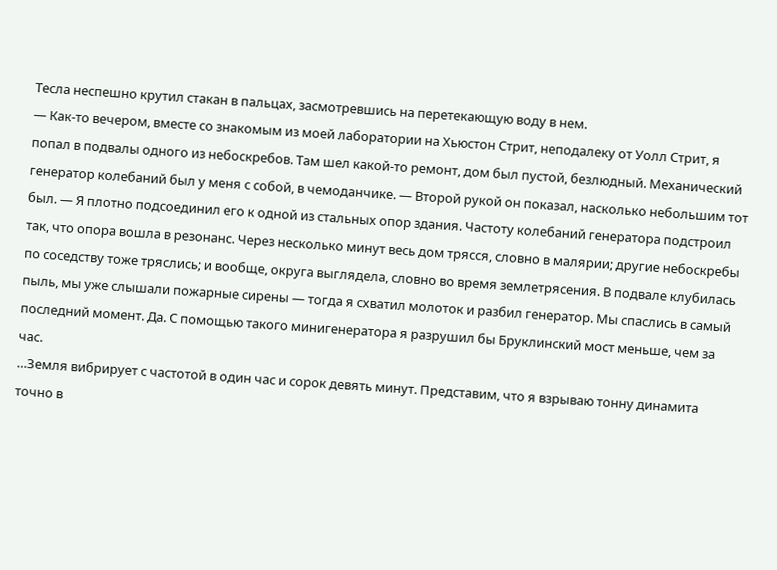Тесла неспешно крутил стакан в пальцах, засмотревшись на перетекающую воду в нем.
— Как-то вечером, вместе со знакомым из моей лаборатории на Хьюстон Стрит, неподалеку от Уолл Стрит, я попал в подвалы одного из небоскребов. Там шел какой-то ремонт, дом был пустой, безлюдный. Механический генератор колебаний был у меня с собой, в чемоданчике. — Второй рукой он показал, насколько небольшим тот был. — Я плотно подсоединил его к одной из стальных опор здания. Частоту колебаний генератора подстроил так, что опора вошла в резонанс. Через несколько минут весь дом трясся, словно в малярии; другие небоскребы по соседству тоже тряслись; и вообще, округа выглядела, словно во время землетрясения. В подвале клубилась пыль, мы уже слышали пожарные сирены — тогда я схватил молоток и разбил генератор. Мы спаслись в самый последний момент. Да. С помощью такого минигенератора я разрушил бы Бруклинский мост меньше, чем за час.
…Земля вибрирует с частотой в один час и сорок девять минут. Представим, что я взрываю тонну динамита точно в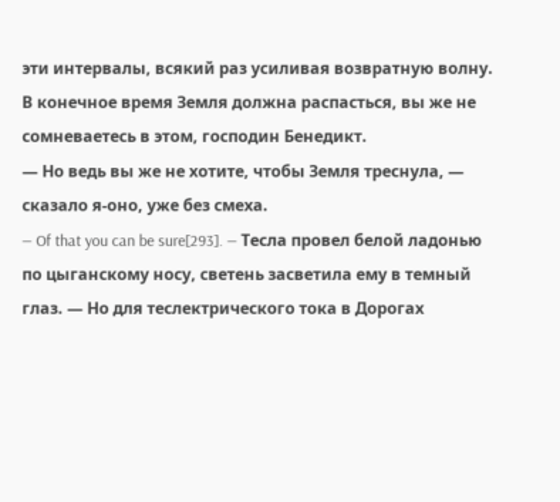эти интервалы, всякий раз усиливая возвратную волну. В конечное время Земля должна распасться, вы же не сомневаетесь в этом, господин Бенедикт.
— Но ведь вы же не хотите, чтобы Земля треснула, — сказало я-оно, уже без смеха.
— Of that you can be sure[293]. — Тесла провел белой ладонью по цыганскому носу, светень засветила ему в темный глаз. — Но для теслектрического тока в Дорогах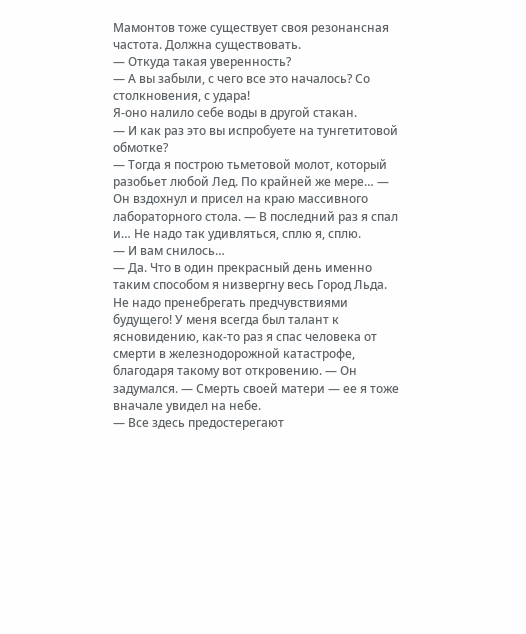Мамонтов тоже существует своя резонансная частота. Должна существовать.
— Откуда такая уверенность?
— А вы забыли, с чего все это началось? Со столкновения, с удара!
Я-оно налило себе воды в другой стакан.
— И как раз это вы испробуете на тунгетитовой обмотке?
— Тогда я построю тьметовой молот, который разобьет любой Лед. По крайней же мере… — Он вздохнул и присел на краю массивного лабораторного стола. — В последний раз я спал и… Не надо так удивляться, сплю я, сплю.
— И вам снилось…
— Да. Что в один прекрасный день именно таким способом я низвергну весь Город Льда. Не надо пренебрегать предчувствиями будущего! У меня всегда был талант к ясновидению, как-то раз я спас человека от смерти в железнодорожной катастрофе, благодаря такому вот откровению. — Он задумался. — Смерть своей матери — ее я тоже вначале увидел на небе.
— Все здесь предостерегают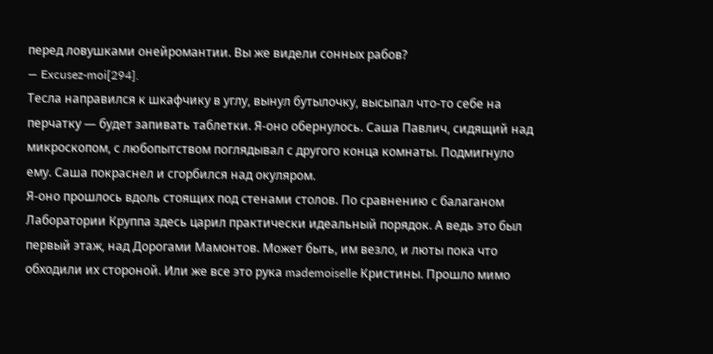перед ловушками онейромантии. Вы же видели сонных рабов?
— Excusez-moi[294].
Тесла направился к шкафчику в углу, вынул бутылочку, высыпал что-то себе на перчатку — будет запивать таблетки. Я-оно обернулось. Саша Павлич, сидящий над микроскопом, с любопытством поглядывал с другого конца комнаты. Подмигнуло ему. Саша покраснел и сгорбился над окуляром.
Я-оно прошлось вдоль стоящих под стенами столов. По сравнению с балаганом Лаборатории Круппа здесь царил практически идеальный порядок. А ведь это был первый этаж, над Дорогами Мамонтов. Может быть, им везло, и люты пока что обходили их стороной. Или же все это рука mademoiselle Кристины. Прошло мимо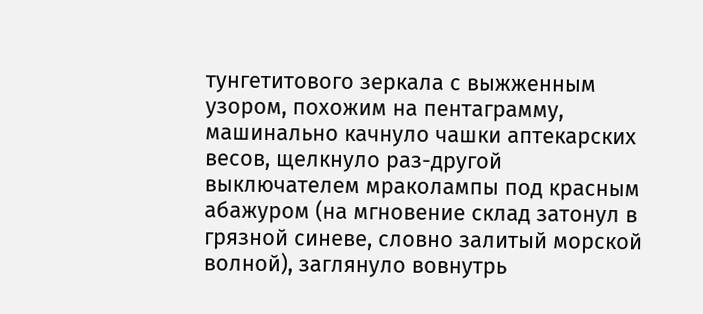тунгетитового зеркала с выжженным узором, похожим на пентаграмму, машинально качнуло чашки аптекарских весов, щелкнуло раз-другой выключателем мраколампы под красным абажуром (на мгновение склад затонул в грязной синеве, словно залитый морской волной), заглянуло вовнутрь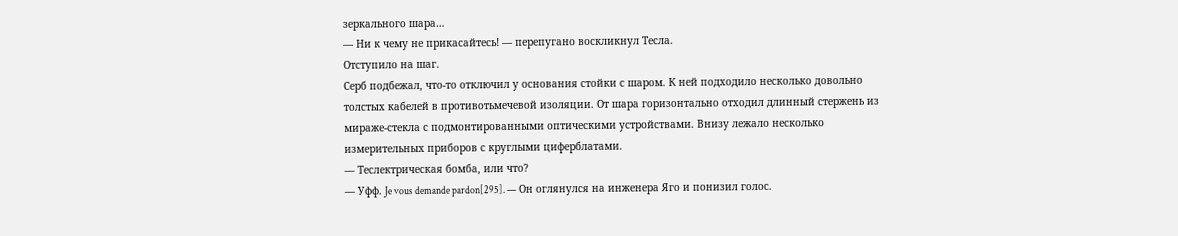зеркального шара…
— Ни к чему не прикасайтесь! — перепугано воскликнул Тесла.
Отступило на шаг.
Серб подбежал, что-то отключил у основания стойки с шаром. К ней подходило несколько довольно толстых кабелей в противотьмечевой изоляции. От шара горизонтально отходил длинный стержень из мираже-стекла с подмонтированными оптическими устройствами. Внизу лежало несколько измерительных приборов с круглыми циферблатами.
— Теслектрическая бомба, или что?
— Уфф. Je vous demande pardon[295]. — Он оглянулся на инженера Яго и понизил голос.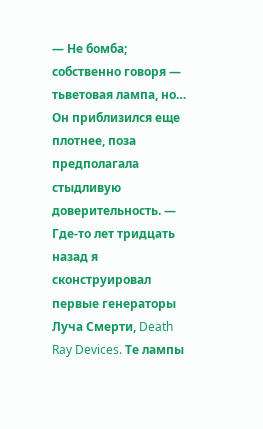— Не бомба; собственно говоря — тьветовая лампа, но… Он приблизился еще плотнее, поза предполагала стыдливую доверительность. — Где-то лет тридцать назад я сконструировал первые генераторы Луча Смерти, Death Ray Devices. Те лампы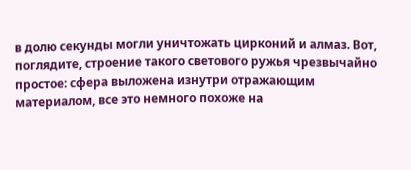в долю секунды могли уничтожать цирконий и алмаз. Вот, поглядите, строение такого светового ружья чрезвычайно простое: сфера выложена изнутри отражающим материалом, все это немного похоже на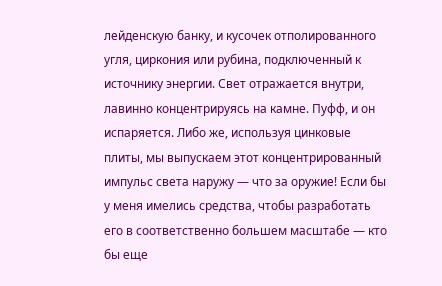лейденскую банку, и кусочек отполированного угля, циркония или рубина, подключенный к источнику энергии. Свет отражается внутри, лавинно концентрируясь на камне. Пуфф, и он испаряется. Либо же, используя цинковые плиты, мы выпускаем этот концентрированный импульс света наружу — что за оружие! Если бы у меня имелись средства, чтобы разработать его в соответственно большем масштабе — кто бы еще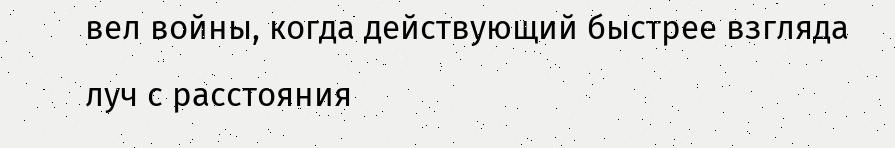вел войны, когда действующий быстрее взгляда луч с расстояния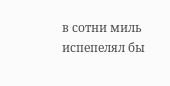в сотни миль испепелял бы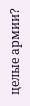целые армии?